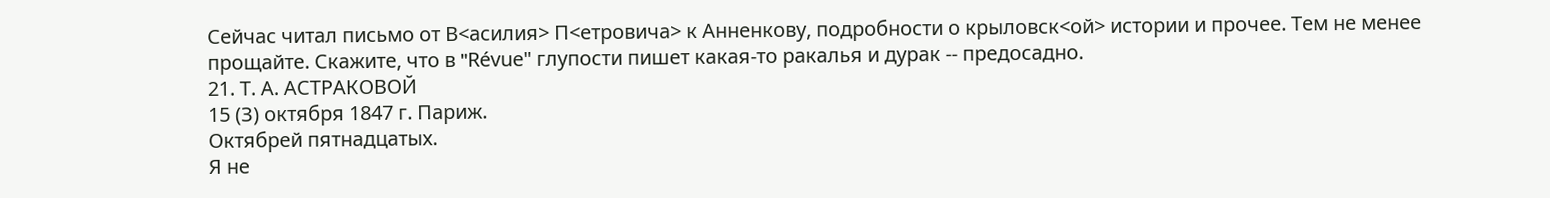Сейчас читал письмо от В<асилия> П<етровича> к Анненкову, подробности о крыловск<ой> истории и прочее. Тем не менее прощайте. Скажите, что в "Révue" глупости пишет какая-то ракалья и дурак -- предосадно.
21. Т. А. АСТРАКОВОЙ
15 (З) октября 1847 г. Париж.
Октябрей пятнадцатых.
Я не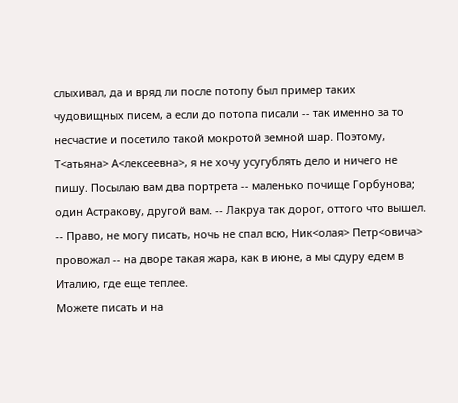слыхивал, да и вряд ли после потопу был пример таких чудовищных писем, а если до потопа писали -- так именно за то несчастие и посетило такой мокротой земной шар. Поэтому, Т<атьяна> А<лексеевна>, я не хочу усугублять дело и ничего не пишу. Посылаю вам два портрета -- маленько почище Горбунова; один Астракову, другой вам. -- Лакруа так дорог, оттого что вышел. -- Право, не могу писать, ночь не спал всю, Ник<олая> Петр<овича> провожал -- на дворе такая жара, как в июне, а мы сдуру едем в Италию, где еще теплее.
Можете писать и на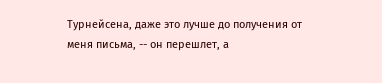Турнейсена, даже это лучше до получения от меня письма, -- он перешлет, а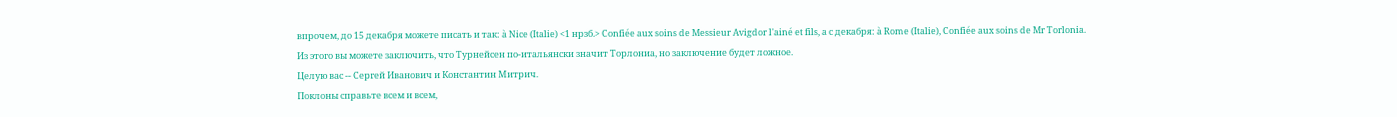впрочем, до 15 декабря можете писать и так: à Nice (Italie) <1 нрзб.> Соnfiée aux soins de Messieur Avigdor l'ainé et fils, а с декабря: à Rome (Italie), Confiée aux soins de Mr Torlonia.
Из этого вы можете заключить, что Турнейсен по-итальянски значит Торлониа, но заключение будет ложное.
Целую вас -- Сергей Иванович и Константин Митрич.
Поклоны справьте всем и всем,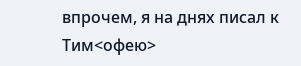впрочем, я на днях писал к Тим<офею>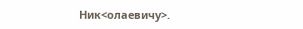Ник<олаевичу>.